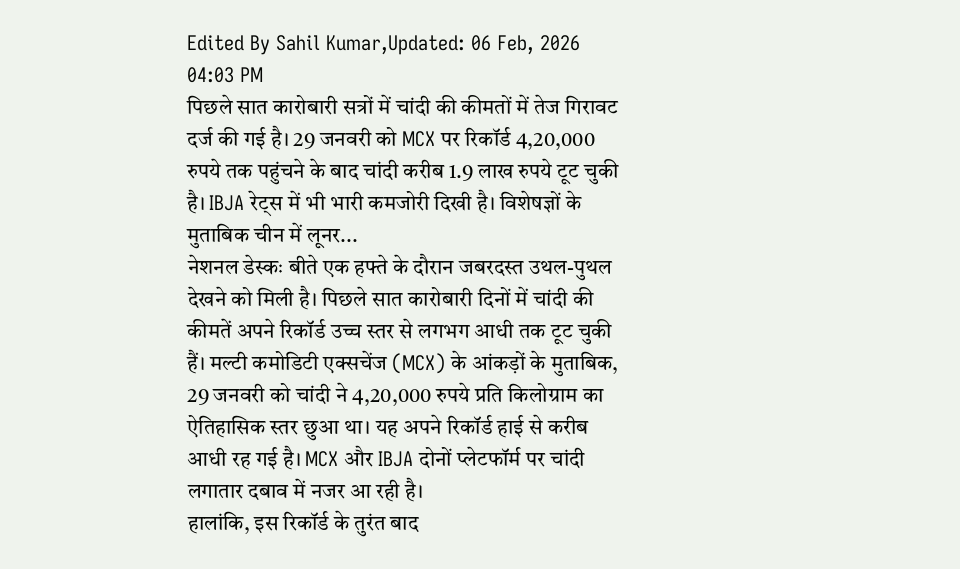Edited By Sahil Kumar,Updated: 06 Feb, 2026 04:03 PM
पिछले सात कारोबारी सत्रों में चांदी की कीमतों में तेज गिरावट दर्ज की गई है। 29 जनवरी को MCX पर रिकॉर्ड 4,20,000 रुपये तक पहुंचने के बाद चांदी करीब 1.9 लाख रुपये टूट चुकी है। IBJA रेट्स में भी भारी कमजोरी दिखी है। विशेषज्ञों के मुताबिक चीन में लूनर...
नेशनल डेस्कः बीते एक हफ्ते के दौरान जबरदस्त उथल-पुथल देखने को मिली है। पिछले सात कारोबारी दिनों में चांदी की कीमतें अपने रिकॉर्ड उच्च स्तर से लगभग आधी तक टूट चुकी हैं। मल्टी कमोडिटी एक्सचेंज (MCX) के आंकड़ों के मुताबिक, 29 जनवरी को चांदी ने 4,20,000 रुपये प्रति किलोग्राम का ऐतिहासिक स्तर छुआ था। यह अपने रिकॉर्ड हाई से करीब आधी रह गई है। MCX और IBJA दोनों प्लेटफॉर्म पर चांदी लगातार दबाव में नजर आ रही है।
हालांकि, इस रिकॉर्ड के तुरंत बाद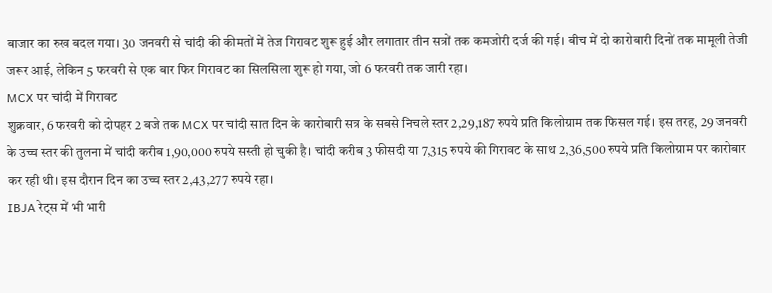बाजार का रुख बदल गया। 30 जनवरी से चांदी की कीमतों में तेज गिरावट शुरू हुई और लगातार तीन सत्रों तक कमजोरी दर्ज की गई। बीच में दो कारोबारी दिनों तक मामूली तेजी जरूर आई, लेकिन 5 फरवरी से एक बार फिर गिरावट का सिलसिला शुरू हो गया, जो 6 फरवरी तक जारी रहा।
MCX पर चांदी में गिरावट
शुक्रवार, 6 फरवरी को दोपहर 2 बजे तक MCX पर चांदी सात दिन के कारोबारी सत्र के सबसे निचले स्तर 2,29,187 रुपये प्रति किलोग्राम तक फिसल गई। इस तरह, 29 जनवरी के उच्च स्तर की तुलना में चांदी करीब 1,90,000 रुपये सस्ती हो चुकी है। चांदी करीब 3 फीसदी या 7,315 रुपये की गिरावट के साथ 2,36,500 रुपये प्रति किलोग्राम पर कारोबार कर रही थी। इस दौरान दिन का उच्च स्तर 2,43,277 रुपये रहा।
IBJA रेट्स में भी भारी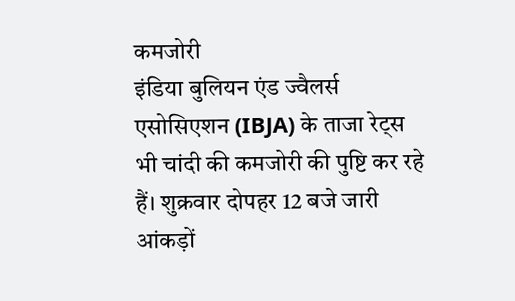कमजोरी
इंडिया बुलियन एंड ज्वैलर्स एसोसिएशन (IBJA) के ताजा रेट्स भी चांदी की कमजोरी की पुष्टि कर रहे हैं। शुक्रवार दोपहर 12 बजे जारी आंकड़ों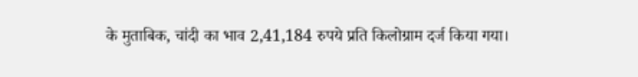के मुताबिक, चांदी का भाव 2,41,184 रुपये प्रति किलोग्राम दर्ज किया गया।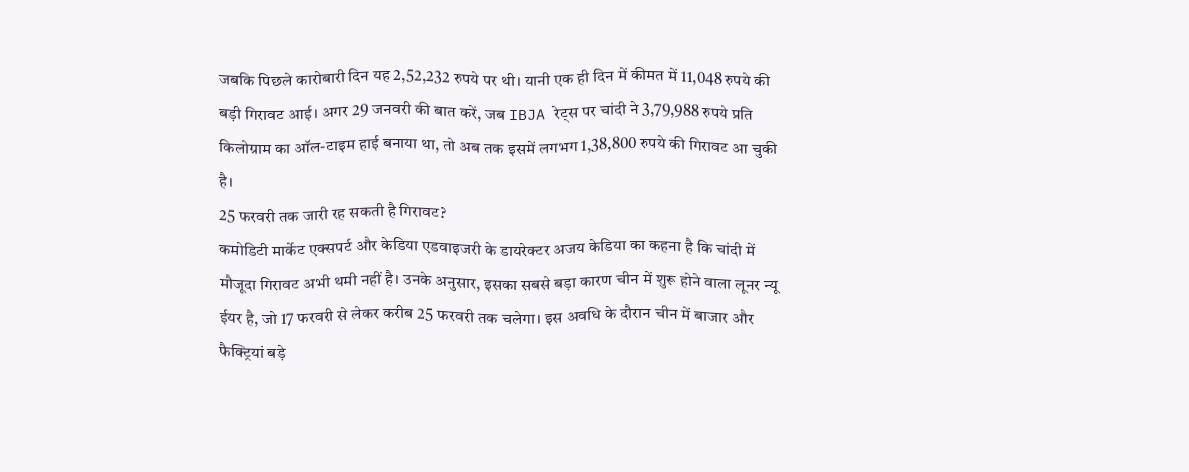जबकि पिछले कारोबारी दिन यह 2,52,232 रुपये पर थी। यानी एक ही दिन में कीमत में 11,048 रुपये की बड़ी गिरावट आई। अगर 29 जनवरी की बात करें, जब IBJA रेट्स पर चांदी ने 3,79,988 रुपये प्रति किलोग्राम का ऑल-टाइम हाई बनाया था, तो अब तक इसमें लगभग 1,38,800 रुपये की गिरावट आ चुकी है।
25 फरवरी तक जारी रह सकती है गिरावट?
कमोडिटी मार्केट एक्सपर्ट और केडिया एडवाइजरी के डायरेक्टर अजय केडिया का कहना है कि चांदी में मौजूदा गिरावट अभी थमी नहीं है। उनके अनुसार, इसका सबसे बड़ा कारण चीन में शुरू होने वाला लूनर न्यू ईयर है, जो 17 फरवरी से लेकर करीब 25 फरवरी तक चलेगा। इस अवधि के दौरान चीन में बाजार और फैक्ट्रियां बड़े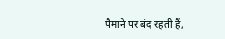पैमाने पर बंद रहती हैं,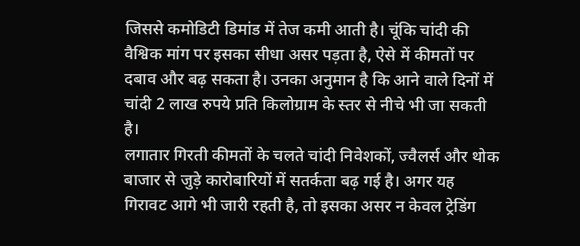जिससे कमोडिटी डिमांड में तेज कमी आती है। चूंकि चांदी की वैश्विक मांग पर इसका सीधा असर पड़ता है, ऐसे में कीमतों पर दबाव और बढ़ सकता है। उनका अनुमान है कि आने वाले दिनों में चांदी 2 लाख रुपये प्रति किलोग्राम के स्तर से नीचे भी जा सकती है।
लगातार गिरती कीमतों के चलते चांदी निवेशकों, ज्वैलर्स और थोक बाजार से जुड़े कारोबारियों में सतर्कता बढ़ गई है। अगर यह गिरावट आगे भी जारी रहती है, तो इसका असर न केवल ट्रेडिंग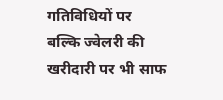गतिविधियों पर बल्कि ज्वेलरी की खरीदारी पर भी साफ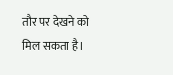तौर पर देखने को मिल सकता है।